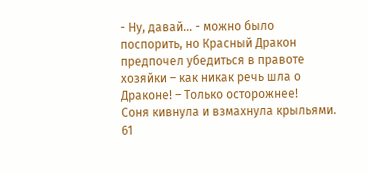- Ну, давай… - можно было поспорить, но Красный Дракон предпочел убедиться в правоте хозяйки – как никак речь шла о Драконе! – Только осторожнее!
Соня кивнула и взмахнула крыльями.
61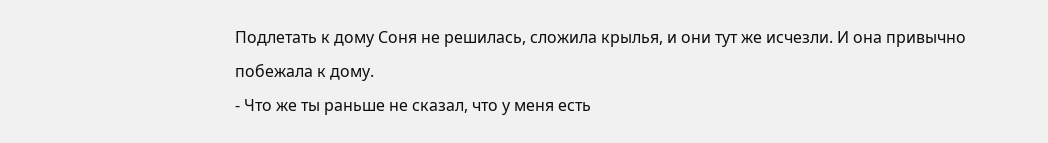Подлетать к дому Соня не решилась, сложила крылья, и они тут же исчезли. И она привычно побежала к дому.
- Что же ты раньше не сказал, что у меня есть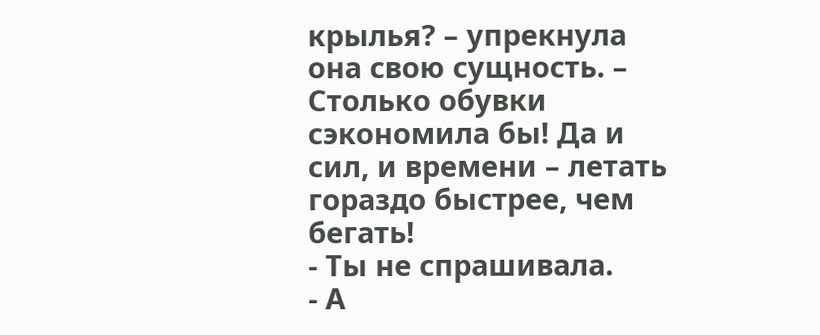крылья? – упрекнула она свою сущность. – Столько обувки сэкономила бы! Да и сил, и времени – летать гораздо быстрее, чем бегать!
- Ты не спрашивала.
- А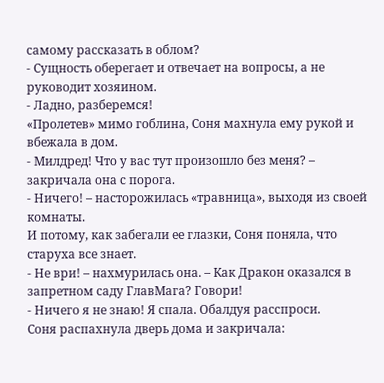самому рассказать в облом?
- Сущность оберегает и отвечает на вопросы, а не руководит хозяином.
- Ладно, разберемся!
«Пролетев» мимо гоблина, Соня махнула ему рукой и вбежала в дом.
- Милдред! Что у вас тут произошло без меня? – закричала она с порога.
- Ничего! – насторожилась «травница», выходя из своей комнаты.
И потому, как забегали ее глазки, Соня поняла, что старуха все знает.
- Не ври! – нахмурилась она. – Как Дракон оказался в запретном саду ГлавМага? Говори!
- Ничего я не знаю! Я спала. Обалдуя расспроси.
Соня распахнула дверь дома и закричала: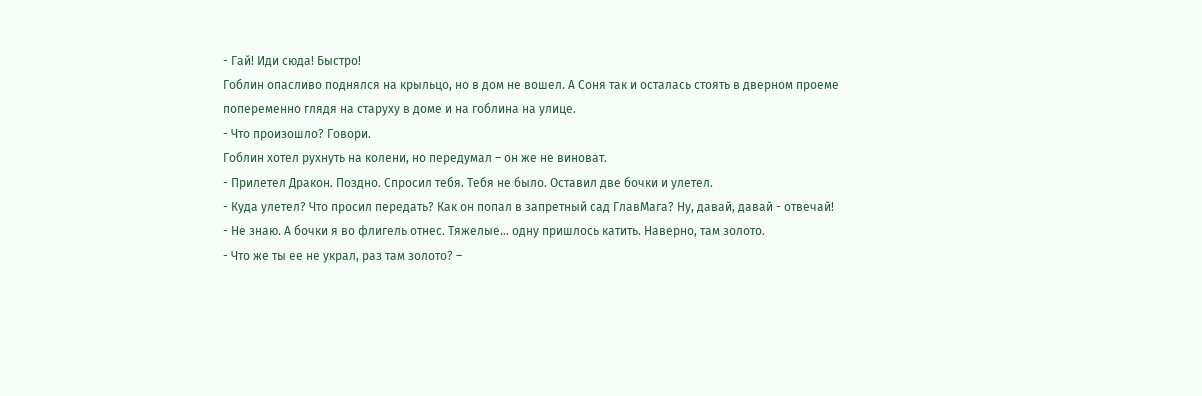- Гай! Иди сюда! Быстро!
Гоблин опасливо поднялся на крыльцо, но в дом не вошел. А Соня так и осталась стоять в дверном проеме попеременно глядя на старуху в доме и на гоблина на улице.
- Что произошло? Говори.
Гоблин хотел рухнуть на колени, но передумал – он же не виноват.
- Прилетел Дракон. Поздно. Спросил тебя. Тебя не было. Оставил две бочки и улетел.
- Куда улетел? Что просил передать? Как он попал в запретный сад ГлавМага? Ну, давай, давай - отвечай!
- Не знаю. А бочки я во флигель отнес. Тяжелые… одну пришлось катить. Наверно, там золото.
- Что же ты ее не украл, раз там золото? –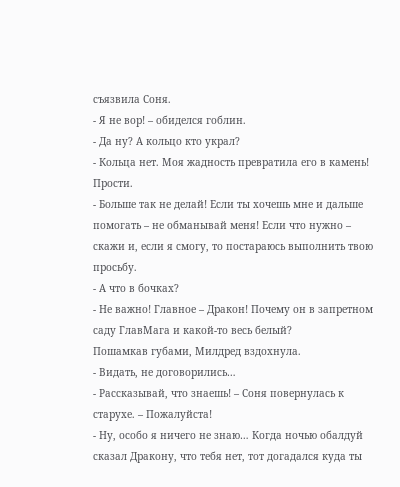съязвила Соня.
- Я не вор! – обиделся гоблин.
- Да ну? А кольцо кто украл?
- Кольца нет. Моя жадность превратила его в камень! Прости.
- Больше так не делай! Если ты хочешь мне и дальше помогать – не обманывай меня! Если что нужно – скажи и, если я смогу, то постараюсь выполнить твою просьбу.
- А что в бочках?
- Не важно! Главное – Дракон! Почему он в запретном саду ГлавМага и какой-то весь белый?
Пошамкав губами, Милдред вздохнула.
- Видать, не договорились…
- Рассказывай, что знаешь! – Соня повернулась к старухе. – Пожалуйста!
- Ну, особо я ничего не знаю… Когда ночью обалдуй сказал Дракону, что тебя нет, тот догадался куда ты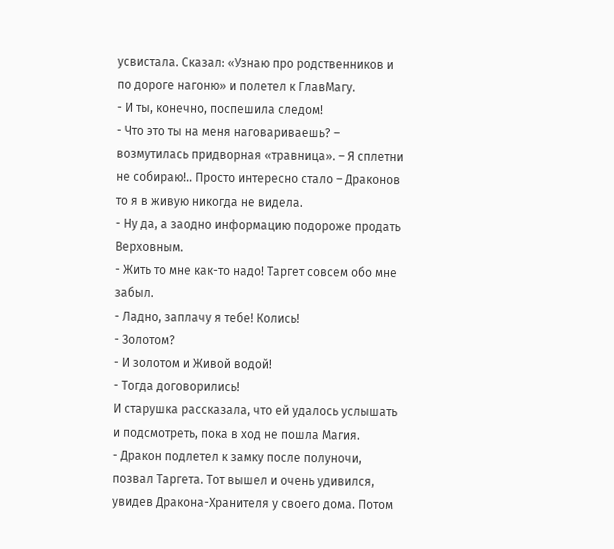усвистала. Сказал: «Узнаю про родственников и по дороге нагоню» и полетел к ГлавМагу.
- И ты, конечно, поспешила следом!
- Что это ты на меня наговариваешь? – возмутилась придворная «травница». – Я сплетни не собираю!.. Просто интересно стало – Драконов то я в живую никогда не видела.
- Ну да, а заодно информацию подороже продать Верховным.
- Жить то мне как-то надо! Таргет совсем обо мне забыл.
- Ладно, заплачу я тебе! Колись!
- Золотом?
- И золотом и Живой водой!
- Тогда договорились!
И старушка рассказала, что ей удалось услышать и подсмотреть, пока в ход не пошла Магия.
- Дракон подлетел к замку после полуночи, позвал Таргета. Тот вышел и очень удивился, увидев Дракона-Хранителя у своего дома. Потом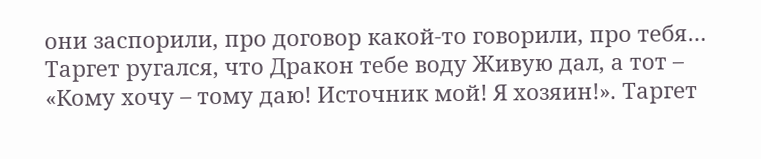они заспорили, про договор какой-то говорили, про тебя… Таргет ругался, что Дракон тебе воду Живую дал, а тот – «Кому хочу – тому даю! Источник мой! Я хозяин!». Таргет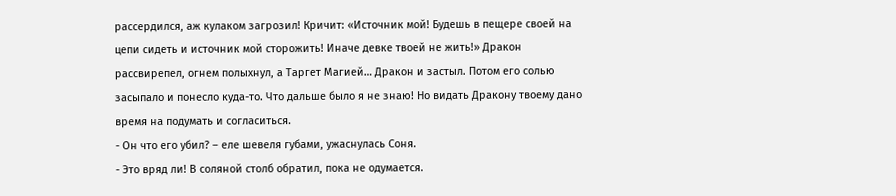рассердился, аж кулаком загрозил! Кричит: «Источник мой! Будешь в пещере своей на цепи сидеть и источник мой сторожить! Иначе девке твоей не жить!» Дракон рассвирепел, огнем полыхнул, а Таргет Магией… Дракон и застыл. Потом его солью засыпало и понесло куда-то. Что дальше было я не знаю! Но видать Дракону твоему дано время на подумать и согласиться.
- Он что его убил? – еле шевеля губами, ужаснулась Соня.
- Это вряд ли! В соляной столб обратил, пока не одумается.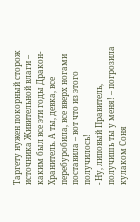Таргету нужен покорный сторож источника Живительной влаги – каким был все эти годы Дракон-Хранитель. А ты, девка, все перебуробила, все вверх ногами поставила – вот что из этого получилось!
- Ну, липовый Правитель, получишь ты у меня! – погрозила кулаком Соня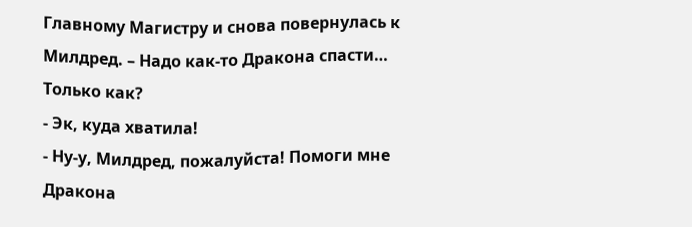Главному Магистру и снова повернулась к Милдред. – Надо как-то Дракона спасти… Только как?
- Эк, куда хватила!
- Ну-у, Милдред, пожалуйста! Помоги мне Дракона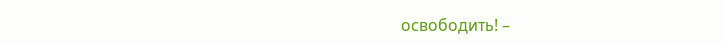освободить! –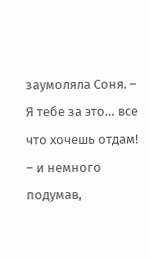заумоляла Соня. – Я тебе за это… все что хочешь отдам! – и немного подумав,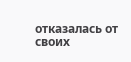отказалась от своих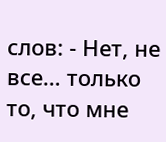слов: - Нет, не все… только то, что мне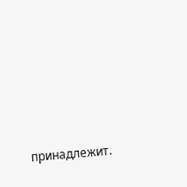принадлежит.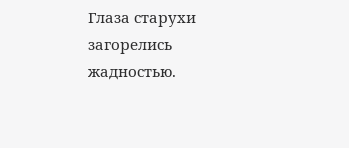Глаза старухи загорелись жадностью.